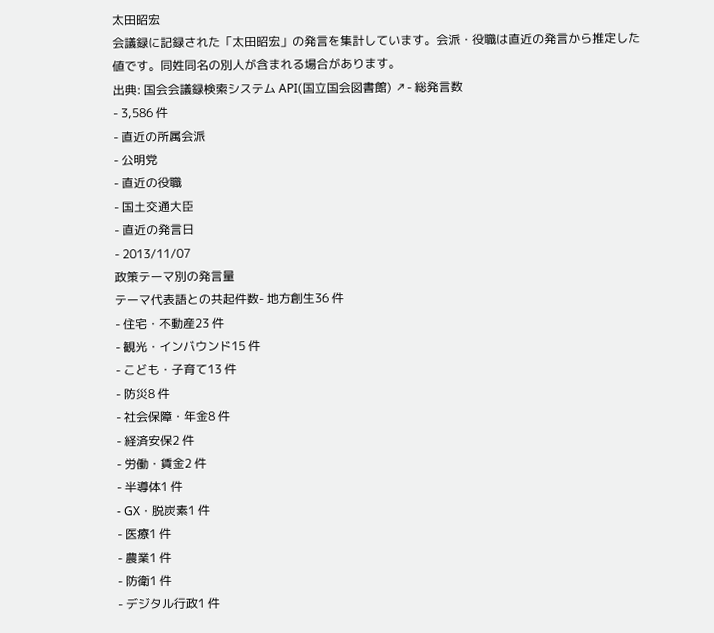太田昭宏
会議録に記録された「太田昭宏」の発言を集計しています。会派・役職は直近の発言から推定した値です。同姓同名の別人が含まれる場合があります。
出典: 国会会議録検索システム API(国立国会図書館) ↗- 総発言数
- 3,586 件
- 直近の所属会派
- 公明党
- 直近の役職
- 国土交通大臣
- 直近の発言日
- 2013/11/07
政策テーマ別の発言量
テーマ代表語との共起件数- 地方創生36 件
- 住宅・不動産23 件
- 観光・インバウンド15 件
- こども・子育て13 件
- 防災8 件
- 社会保障・年金8 件
- 経済安保2 件
- 労働・賃金2 件
- 半導体1 件
- GX・脱炭素1 件
- 医療1 件
- 農業1 件
- 防衛1 件
- デジタル行政1 件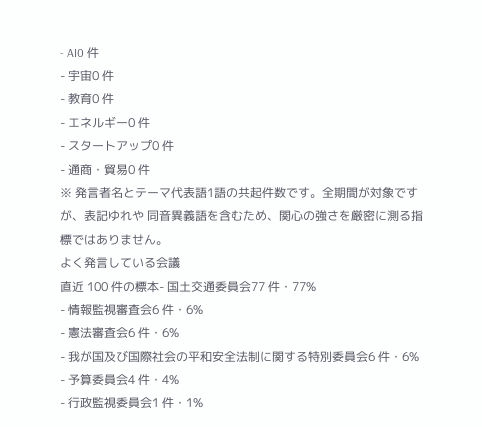- AI0 件
- 宇宙0 件
- 教育0 件
- エネルギー0 件
- スタートアップ0 件
- 通商・貿易0 件
※ 発言者名とテーマ代表語1語の共起件数です。全期間が対象ですが、表記ゆれや 同音異義語を含むため、関心の強さを厳密に測る指標ではありません。
よく発言している会議
直近 100 件の標本- 国土交通委員会77 件・77%
- 情報監視審査会6 件・6%
- 憲法審査会6 件・6%
- 我が国及び国際社会の平和安全法制に関する特別委員会6 件・6%
- 予算委員会4 件・4%
- 行政監視委員会1 件・1%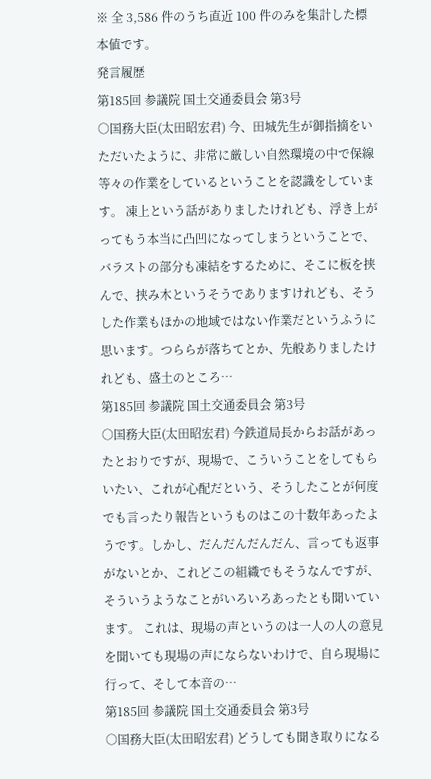※ 全 3,586 件のうち直近 100 件のみを集計した標本値です。
発言履歴
第185回 参議院 国土交通委員会 第3号
○国務大臣(太田昭宏君) 今、田城先生が御指摘をいただいたように、非常に厳しい自然環境の中で保線等々の作業をしているということを認識をしています。 凍上という話がありましたけれども、浮き上がってもう本当に凸凹になってしまうということで、バラストの部分も凍結をするために、そこに板を挟んで、挟み木というそうでありますけれども、そうした作業もほかの地域ではない作業だというふうに思います。つららが落ちてとか、先般ありましたけれども、盛土のところ…
第185回 参議院 国土交通委員会 第3号
○国務大臣(太田昭宏君) 今鉄道局長からお話があったとおりですが、現場で、こういうことをしてもらいたい、これが心配だという、そうしたことが何度でも言ったり報告というものはこの十数年あったようです。しかし、だんだんだんだん、言っても返事がないとか、これどこの組織でもそうなんですが、そういうようなことがいろいろあったとも聞いています。 これは、現場の声というのは一人の人の意見を聞いても現場の声にならないわけで、自ら現場に行って、そして本音の…
第185回 参議院 国土交通委員会 第3号
○国務大臣(太田昭宏君) どうしても聞き取りになる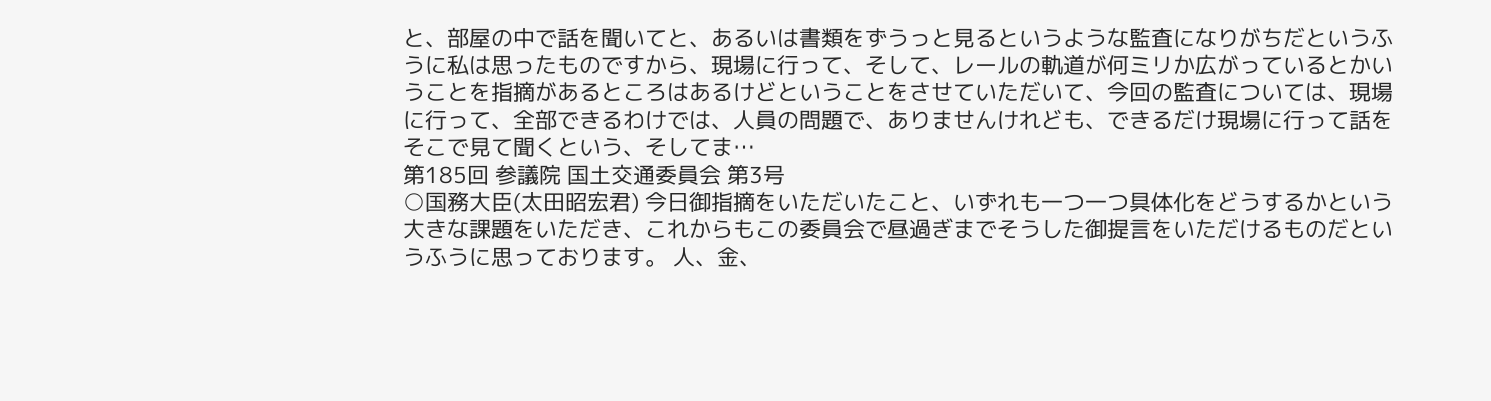と、部屋の中で話を聞いてと、あるいは書類をずうっと見るというような監査になりがちだというふうに私は思ったものですから、現場に行って、そして、レールの軌道が何ミリか広がっているとかいうことを指摘があるところはあるけどということをさせていただいて、今回の監査については、現場に行って、全部できるわけでは、人員の問題で、ありませんけれども、できるだけ現場に行って話をそこで見て聞くという、そしてま…
第185回 参議院 国土交通委員会 第3号
○国務大臣(太田昭宏君) 今日御指摘をいただいたこと、いずれも一つ一つ具体化をどうするかという大きな課題をいただき、これからもこの委員会で昼過ぎまでそうした御提言をいただけるものだというふうに思っております。 人、金、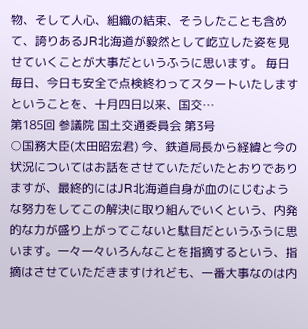物、そして人心、組織の結束、そうしたことも含めて、誇りあるJR北海道が毅然として屹立した姿を見せていくことが大事だというふうに思います。 毎日毎日、今日も安全で点検終わってスタートいたしますということを、十月四日以来、国交…
第185回 参議院 国土交通委員会 第3号
○国務大臣(太田昭宏君) 今、鉄道局長から経緯と今の状況についてはお話をさせていただいたとおりでありますが、最終的にはJR北海道自身が血のにじむような努力をしてこの解決に取り組んでいくという、内発的な力が盛り上がってこないと駄目だというふうに思います。一々一々いろんなことを指摘するという、指摘はさせていただきますけれども、一番大事なのは内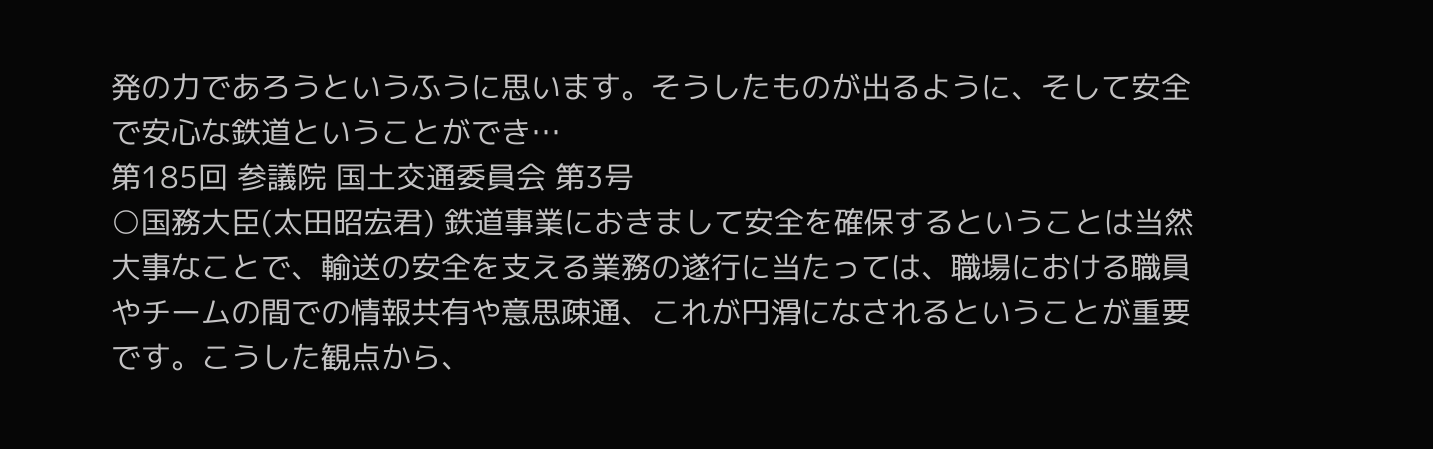発の力であろうというふうに思います。そうしたものが出るように、そして安全で安心な鉄道ということができ…
第185回 参議院 国土交通委員会 第3号
○国務大臣(太田昭宏君) 鉄道事業におきまして安全を確保するということは当然大事なことで、輸送の安全を支える業務の遂行に当たっては、職場における職員やチームの間での情報共有や意思疎通、これが円滑になされるということが重要です。こうした観点から、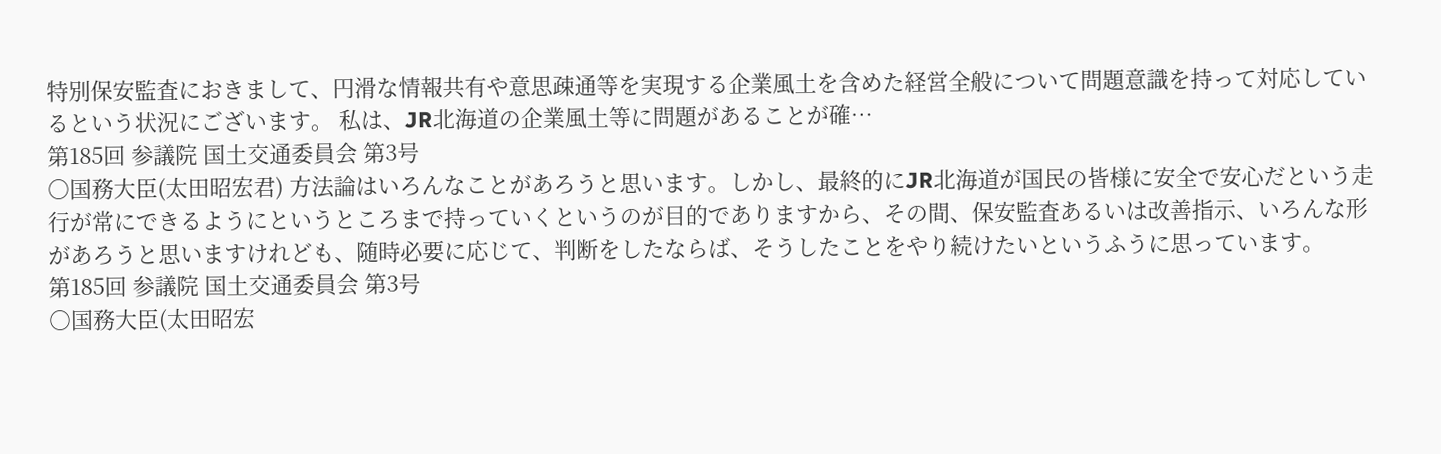特別保安監査におきまして、円滑な情報共有や意思疎通等を実現する企業風土を含めた経営全般について問題意識を持って対応しているという状況にございます。 私は、JR北海道の企業風土等に問題があることが確…
第185回 参議院 国土交通委員会 第3号
○国務大臣(太田昭宏君) 方法論はいろんなことがあろうと思います。しかし、最終的にJR北海道が国民の皆様に安全で安心だという走行が常にできるようにというところまで持っていくというのが目的でありますから、その間、保安監査あるいは改善指示、いろんな形があろうと思いますけれども、随時必要に応じて、判断をしたならば、そうしたことをやり続けたいというふうに思っています。
第185回 参議院 国土交通委員会 第3号
○国務大臣(太田昭宏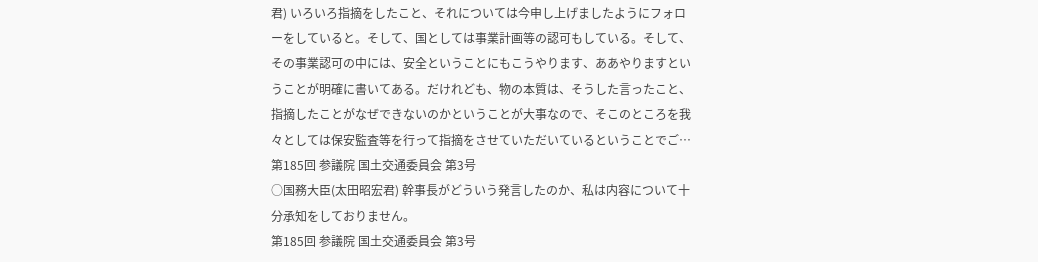君) いろいろ指摘をしたこと、それについては今申し上げましたようにフォローをしていると。そして、国としては事業計画等の認可もしている。そして、その事業認可の中には、安全ということにもこうやります、ああやりますということが明確に書いてある。だけれども、物の本質は、そうした言ったこと、指摘したことがなぜできないのかということが大事なので、そこのところを我々としては保安監査等を行って指摘をさせていただいているということでご…
第185回 参議院 国土交通委員会 第3号
○国務大臣(太田昭宏君) 幹事長がどういう発言したのか、私は内容について十分承知をしておりません。
第185回 参議院 国土交通委員会 第3号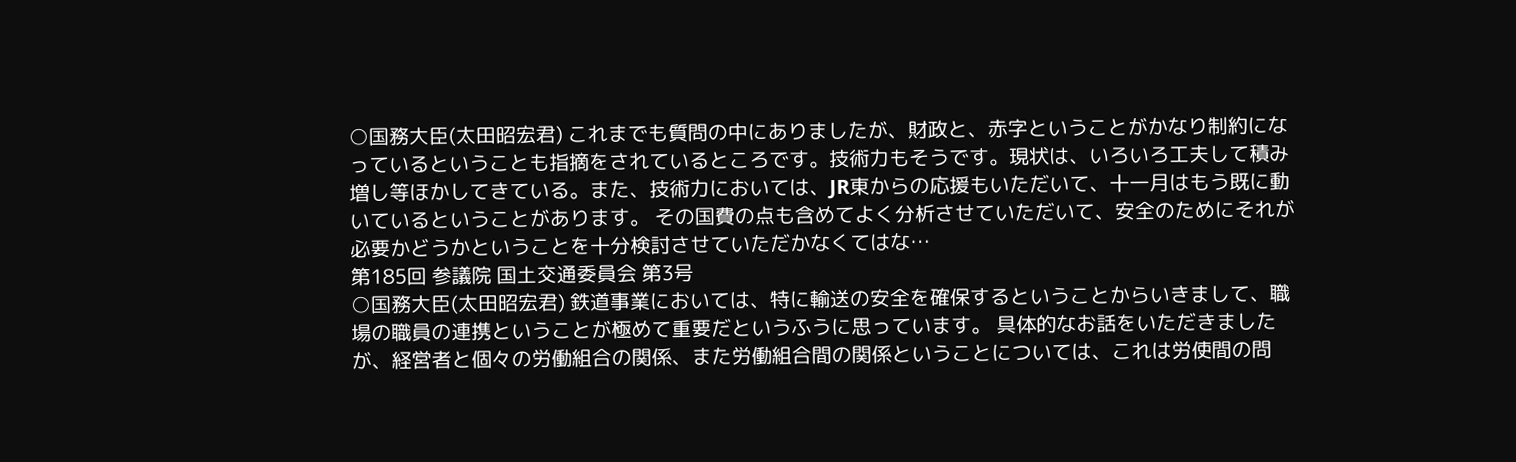○国務大臣(太田昭宏君) これまでも質問の中にありましたが、財政と、赤字ということがかなり制約になっているということも指摘をされているところです。技術力もそうです。現状は、いろいろ工夫して積み増し等ほかしてきている。また、技術力においては、JR東からの応援もいただいて、十一月はもう既に動いているということがあります。 その国費の点も含めてよく分析させていただいて、安全のためにそれが必要かどうかということを十分検討させていただかなくてはな…
第185回 参議院 国土交通委員会 第3号
○国務大臣(太田昭宏君) 鉄道事業においては、特に輸送の安全を確保するということからいきまして、職場の職員の連携ということが極めて重要だというふうに思っています。 具体的なお話をいただきましたが、経営者と個々の労働組合の関係、また労働組合間の関係ということについては、これは労使間の問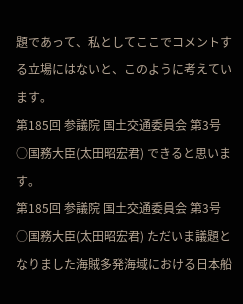題であって、私としてここでコメントする立場にはないと、このように考えています。
第185回 参議院 国土交通委員会 第3号
○国務大臣(太田昭宏君) できると思います。
第185回 参議院 国土交通委員会 第3号
○国務大臣(太田昭宏君) ただいま議題となりました海賊多発海域における日本船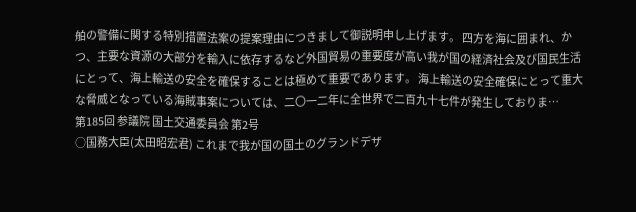舶の警備に関する特別措置法案の提案理由につきまして御説明申し上げます。 四方を海に囲まれ、かつ、主要な資源の大部分を輸入に依存するなど外国貿易の重要度が高い我が国の経済社会及び国民生活にとって、海上輸送の安全を確保することは極めて重要であります。 海上輸送の安全確保にとって重大な脅威となっている海賊事案については、二〇一二年に全世界で二百九十七件が発生しておりま…
第185回 参議院 国土交通委員会 第2号
○国務大臣(太田昭宏君) これまで我が国の国土のグランドデザ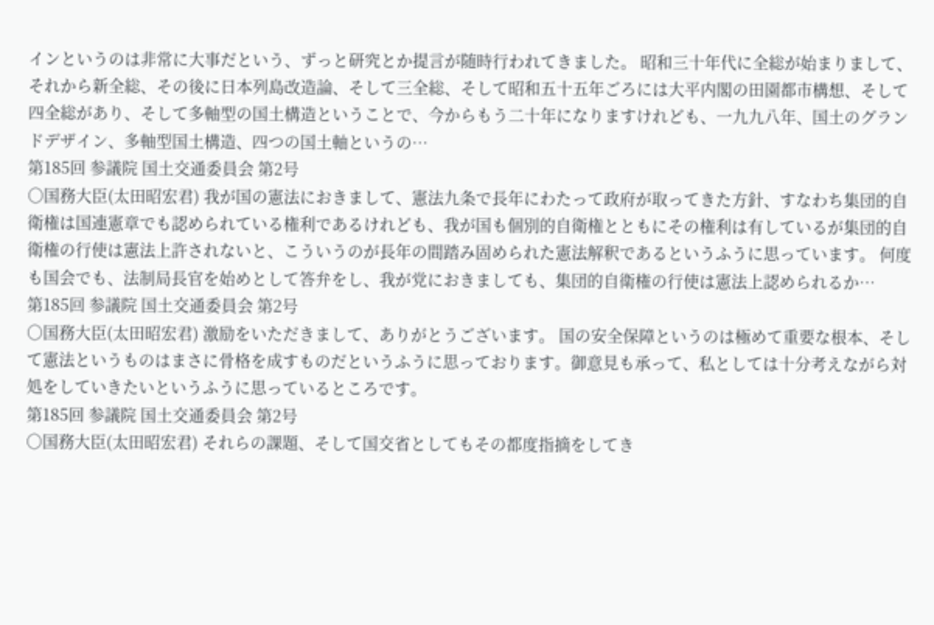インというのは非常に大事だという、ずっと研究とか提言が随時行われてきました。 昭和三十年代に全総が始まりまして、それから新全総、その後に日本列島改造論、そして三全総、そして昭和五十五年ごろには大平内閣の田園都市構想、そして四全総があり、そして多軸型の国土構造ということで、今からもう二十年になりますけれども、一九九八年、国土のグランドデザイン、多軸型国土構造、四つの国土軸というの…
第185回 参議院 国土交通委員会 第2号
○国務大臣(太田昭宏君) 我が国の憲法におきまして、憲法九条で長年にわたって政府が取ってきた方針、すなわち集団的自衛権は国連憲章でも認められている権利であるけれども、我が国も個別的自衛権とともにその権利は有しているが集団的自衛権の行使は憲法上許されないと、こういうのが長年の間踏み固められた憲法解釈であるというふうに思っています。 何度も国会でも、法制局長官を始めとして答弁をし、我が党におきましても、集団的自衛権の行使は憲法上認められるか…
第185回 参議院 国土交通委員会 第2号
○国務大臣(太田昭宏君) 激励をいただきまして、ありがとうございます。 国の安全保障というのは極めて重要な根本、そして憲法というものはまさに骨格を成すものだというふうに思っております。御意見も承って、私としては十分考えながら対処をしていきたいというふうに思っているところです。
第185回 参議院 国土交通委員会 第2号
○国務大臣(太田昭宏君) それらの課題、そして国交省としてもその都度指摘をしてき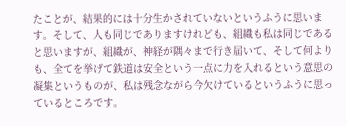たことが、結果的には十分生かされていないというふうに思います。そして、人も同じでありますけれども、組織も私は同じであると思いますが、組織が、神経が隅々まで行き届いて、そして何よりも、全てを挙げて鉄道は安全という一点に力を入れるという意思の凝集というものが、私は残念ながら今欠けているというふうに思っているところです。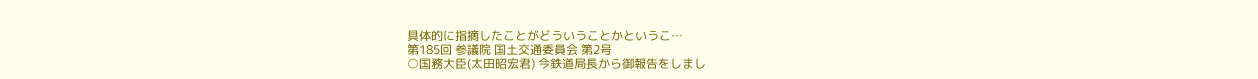具体的に指摘したことがどういうことかというこ…
第185回 参議院 国土交通委員会 第2号
○国務大臣(太田昭宏君) 今鉄道局長から御報告をしまし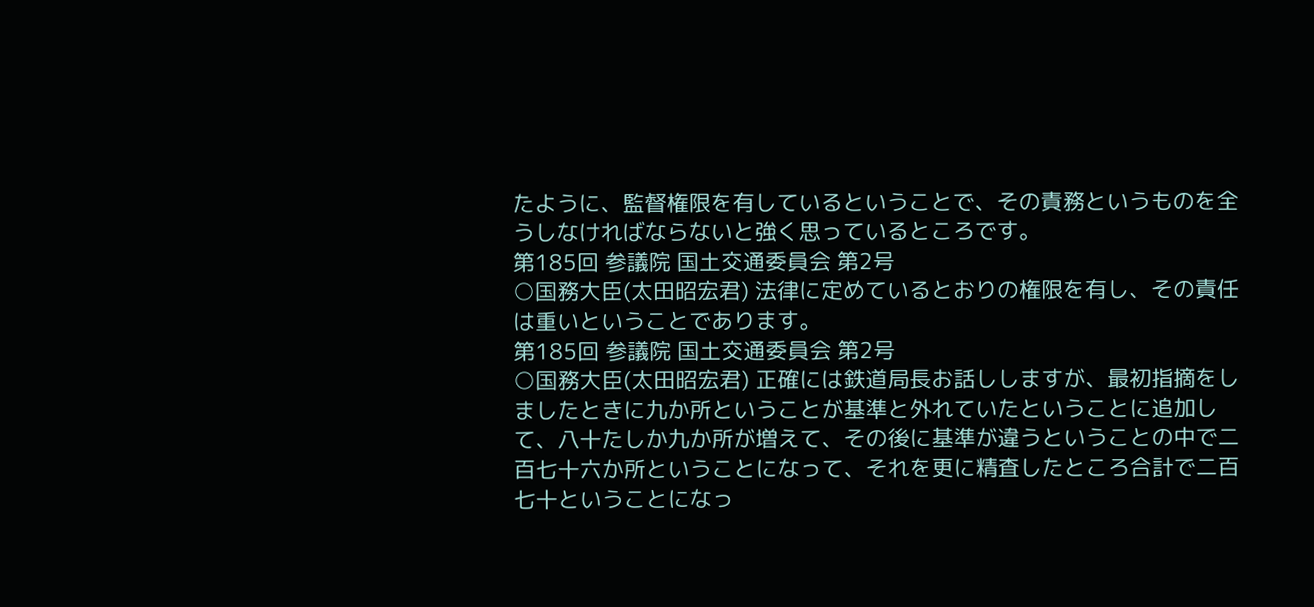たように、監督権限を有しているということで、その責務というものを全うしなければならないと強く思っているところです。
第185回 参議院 国土交通委員会 第2号
○国務大臣(太田昭宏君) 法律に定めているとおりの権限を有し、その責任は重いということであります。
第185回 参議院 国土交通委員会 第2号
○国務大臣(太田昭宏君) 正確には鉄道局長お話ししますが、最初指摘をしましたときに九か所ということが基準と外れていたということに追加して、八十たしか九か所が増えて、その後に基準が違うということの中で二百七十六か所ということになって、それを更に精査したところ合計で二百七十ということになっ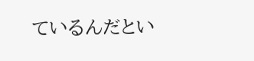ているんだとい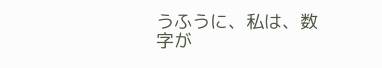うふうに、私は、数字が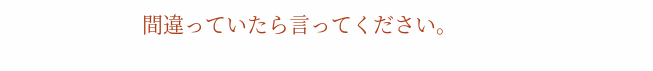間違っていたら言ってください。